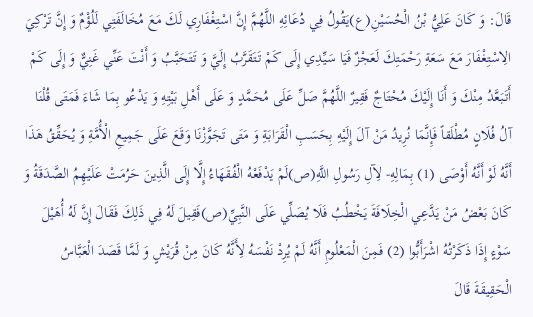قَالَ: وَ كَانَ عَلِيُّ بْنُ الْحُسَيْنِ(ع)يَقُولُ فِي دُعَائِهِ اللَّهُمَّ إِنَّ اسْتِغْفَارِي لَكَ مَعَ مُخَالَفَتِي لَلُؤْمٌ وَ إِنَّ تَرْكِيَ الِاسْتِغْفَارَ مَعَ سَعَةِ رَحْمَتِكَ لَعَجْزٌ فَيَا سَيِّدِي إِلَى كَمْ تَتَقَرَّبُ إِلَيَّ وَ تَتَحَبَّبُ وَ أَنْتَ عَنِّي غَنِيٌّ وَ إِلَى كَمْ أَتَبَعَّدُ مِنْكَ وَ أَنَا إِلَيْكَ مُحْتَاجٌ فَقِيرٌ اللَّهُمَّ صَلِّ عَلَى مُحَمَّدٍ وَ عَلَى أَهْلِ بَيْتِهِ وَ يَدْعُو بِمَا شَاءَ فَمَتَى قُلْنَا آلُ فُلَانٍ مُطْلَقاً فَإِنَّمَا نُرِيدُ مَنْ آلَ إِلَيْهِ بِحَسَبِ الْقَرَابَةِ وَ مَتَى تَجَوَّزْنَا وَقَعَ عَلَى جَمِيعِ الْأُمَّةِ وَ يُحَقِّقُ هَذَا أَنَّهُ لَوْ أَنَّهُ أَوْصَى (1) بِمَالِهِ- لِآلِ رَسُولِ اللَّهِ(ص)لَمْ يَدْفَعْهُ الْفُقَهَاءُ إِلَّا إِلَى الَّذِينَ حَرُمَتْ عَلَيْهِمُ الصَّدَقَةُ وَ كَانَ بَعْضُ مَنْ يَدَّعِي الْخِلَافَةَ يَخْطُبُ فَلَا يُصَلِّي عَلَى النَّبِيِّ(ص)فَقِيلَ لَهُ فِي ذَلِكَ فَقَالَ إِنَّ لَهُ أُهَيْلَ سَوْءٍ إِذَا ذَكَرْتُهُ اشْرَأَبُّوا (2) فَمِنَ الْمَعْلُومِ أَنَّهُ لَمْ يُرِدْ نَفْسَهُ لِأَنَّهُ كَانَ مِنْ قُرَيْشٍ وَ لَمَّا قَصَدَ الْعَبَّاسُ الْحَقِيقَةَ قَالَ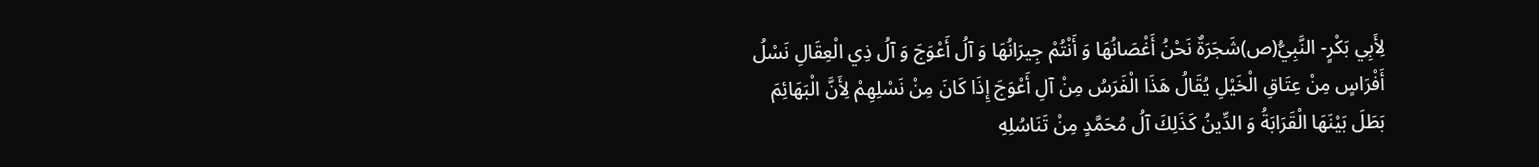لِأَبِي بَكْرٍ- النَّبِيُّ(ص)شَجَرَةٌ نَحْنُ أَغْصَانُهَا وَ أَنْتُمْ جِيرَانُهَا وَ آلُ أَعْوَجَ وَ آلُ ذِي الْعِقَالِ نَسْلُ أَفْرَاسٍ مِنْ عِتَاقِ الْخَيْلِ يُقَالُ هَذَا الْفَرَسُ مِنْ آلِ أَعْوَجَ إِذَا كَانَ مِنْ نَسْلِهِمْ لِأَنَّ الْبَهَائِمَ بَطَلَ بَيْنَهَا الْقَرَابَةُ وَ الدِّينُ كَذَلِكَ آلُ مُحَمَّدٍ مِنْ تَنَاسُلِهِ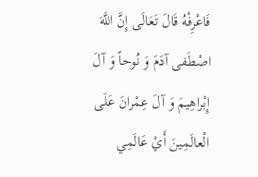فَاعْرِفْهُ قَالَ تَعَالَى إِنَّ اللَّهَ اصْطَفى آدَمَ وَ نُوحاً وَ آلَ إِبْراهِيمَ وَ آلَ عِمْرانَ عَلَى الْعالَمِينَ أَيْ عَالَمِي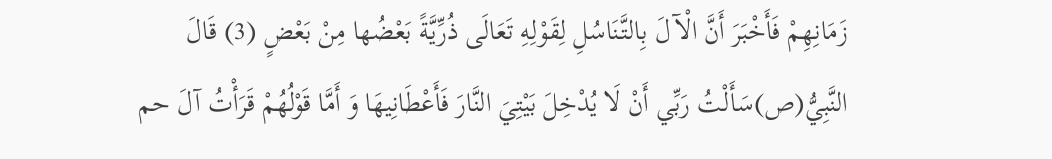زَمَانِهِمْ فَأَخْبَرَ أَنَّ الْآلَ بِالتَّنَاسُلِ لِقَوْلِهِ تَعَالَى ذُرِّيَّةً بَعْضُها مِنْ بَعْضٍ (3) قَالَ النَّبِيُّ(ص)سَأَلْتُ رَبِّي أَنْ لَا يُدْخِلَ بَيْتِيَ النَّارَ فَأَعْطَانِيهَا وَ أَمَّا قَوْلُهُمْ قَرَأْتُ آلَ حم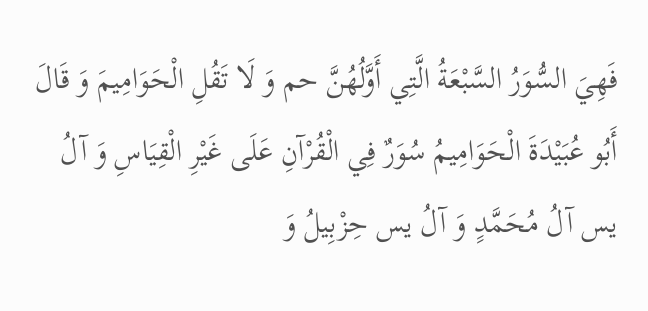فَهِيَ السُّوَرُ السَّبْعَةُ الَّتِي أَوَّلُهُنَّ حم وَ لَا تَقُلِ الْحَوَامِيمَ وَ قَالَ أَبُو عُبَيْدَةَ الْحَوَامِيمُ سُوَرٌ فِي الْقُرْآنِ عَلَى غَيْرِ الْقِيَاسِ وَ آلُ يس آلُ مُحَمَّدٍ وَ آلُ يس حِزْبِيلُ وَ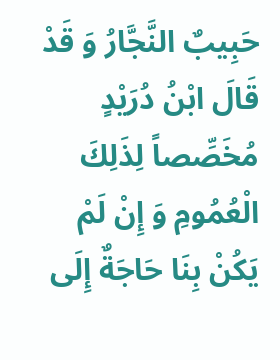حَبِيبٌ النَّجَّارُ وَ قَدْ قَالَ ابْنُ دُرَيْدٍ مُخَصِّصاً لِذَلِكَ الْعُمُومِ وَ إِنْ لَمْ يَكُنْ بِنَا حَاجَةٌ إِلَى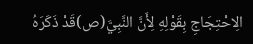الِاحْتِجَاجِ بِقَوْلِهِ لِأَنَّ النَّبِيَّ(ص)قَدْ ذَكَرَهُ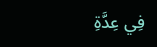فِي عِدَّةِ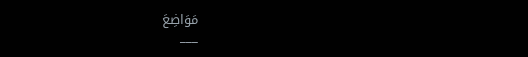مَوَاضِعَ
___